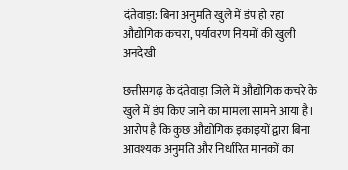दंतेवाड़ा: बिना अनुमति खुले में डंप हो रहा औद्योगिक कचरा, पर्यावरण नियमों की खुली अनदेखी

छत्तीसगढ़ के दंतेवाड़ा जिले में औद्योगिक कचरे के खुले में डंप किए जाने का मामला सामने आया है। आरोप है कि कुछ औद्योगिक इकाइयों द्वारा बिना आवश्यक अनुमति और निर्धारित मानकों का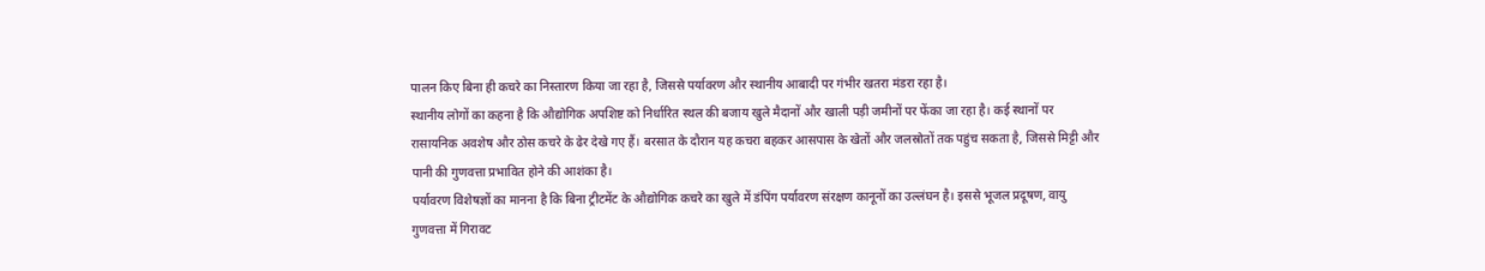पालन किए बिना ही कचरे का निस्तारण किया जा रहा है, जिससे पर्यावरण और स्थानीय आबादी पर गंभीर खतरा मंडरा रहा है।
स्थानीय लोगों का कहना है कि औद्योगिक अपशिष्ट को निर्धारित स्थल की बजाय खुले मैदानों और खाली पड़ी जमीनों पर फेंका जा रहा है। कई स्थानों पर रासायनिक अवशेष और ठोस कचरे के ढेर देखे गए हैं। बरसात के दौरान यह कचरा बहकर आसपास के खेतों और जलस्रोतों तक पहुंच सकता है, जिससे मिट्टी और पानी की गुणवत्ता प्रभावित होने की आशंका है।
पर्यावरण विशेषज्ञों का मानना है कि बिना ट्रीटमेंट के औद्योगिक कचरे का खुले में डंपिंग पर्यावरण संरक्षण कानूनों का उल्लंघन है। इससे भूजल प्रदूषण, वायु गुणवत्ता में गिरावट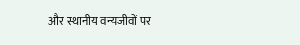और स्थानीय वन्यजीवों पर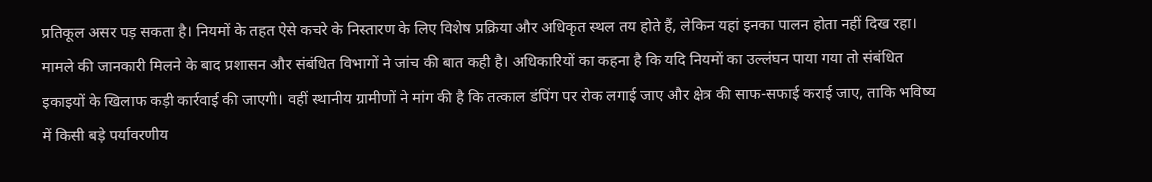प्रतिकूल असर पड़ सकता है। नियमों के तहत ऐसे कचरे के निस्तारण के लिए विशेष प्रक्रिया और अधिकृत स्थल तय होते हैं, लेकिन यहां इनका पालन होता नहीं दिख रहा।
मामले की जानकारी मिलने के बाद प्रशासन और संबंधित विभागों ने जांच की बात कही है। अधिकारियों का कहना है कि यदि नियमों का उल्लंघन पाया गया तो संबंधित इकाइयों के खिलाफ कड़ी कार्रवाई की जाएगी। वहीं स्थानीय ग्रामीणों ने मांग की है कि तत्काल डंपिंग पर रोक लगाई जाए और क्षेत्र की साफ-सफाई कराई जाए, ताकि भविष्य में किसी बड़े पर्यावरणीय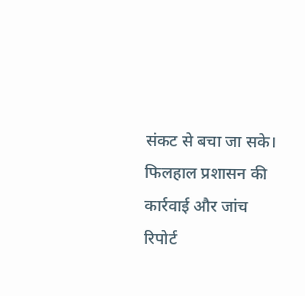संकट से बचा जा सके।
फिलहाल प्रशासन की कार्रवाई और जांच रिपोर्ट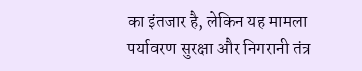का इंतजार है, लेकिन यह मामला पर्यावरण सुरक्षा और निगरानी तंत्र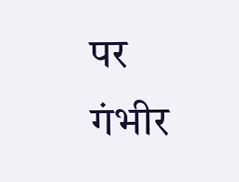पर गंभीर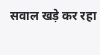सवाल खड़े कर रहा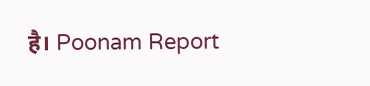है। Poonam Report